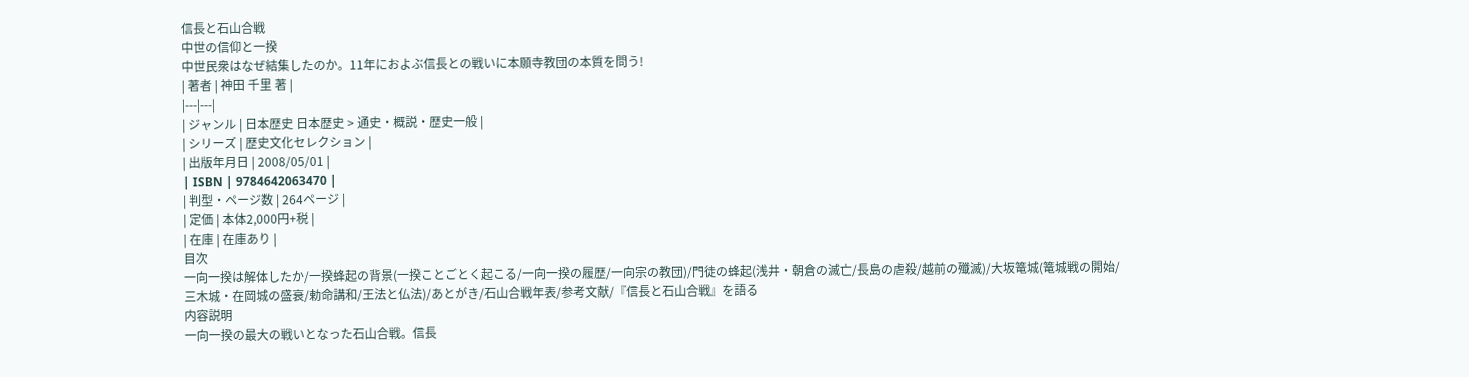信長と石山合戦
中世の信仰と一揆
中世民衆はなぜ結集したのか。11年におよぶ信長との戦いに本願寺教団の本質を問う!
| 著者 | 神田 千里 著 |
|---|---|
| ジャンル | 日本歴史 日本歴史 > 通史・概説・歴史一般 |
| シリーズ | 歴史文化セレクション |
| 出版年月日 | 2008/05/01 |
| ISBN | 9784642063470 |
| 判型・ページ数 | 264ページ |
| 定価 | 本体2,000円+税 |
| 在庫 | 在庫あり |
目次
一向一揆は解体したか/一揆蜂起の背景(一揆ことごとく起こる/一向一揆の履歴/一向宗の教団)/門徒の蜂起(浅井・朝倉の滅亡/長島の虐殺/越前の殲滅)/大坂篭城(篭城戦の開始/三木城・在岡城の盛衰/勅命講和/王法と仏法)/あとがき/石山合戦年表/参考文献/『信長と石山合戦』を語る
内容説明
一向一揆の最大の戦いとなった石山合戦。信長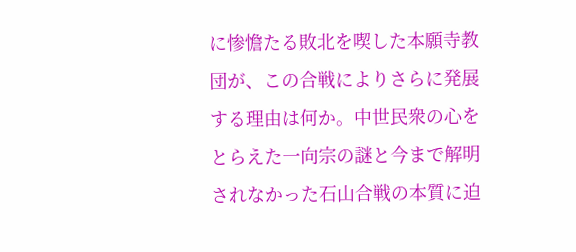に惨憺たる敗北を喫した本願寺教団が、この合戦によりさらに発展する理由は何か。中世民衆の心をとらえた一向宗の謎と今まで解明されなかった石山合戦の本質に迫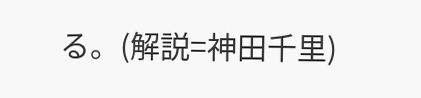る。(解説=神田千里)